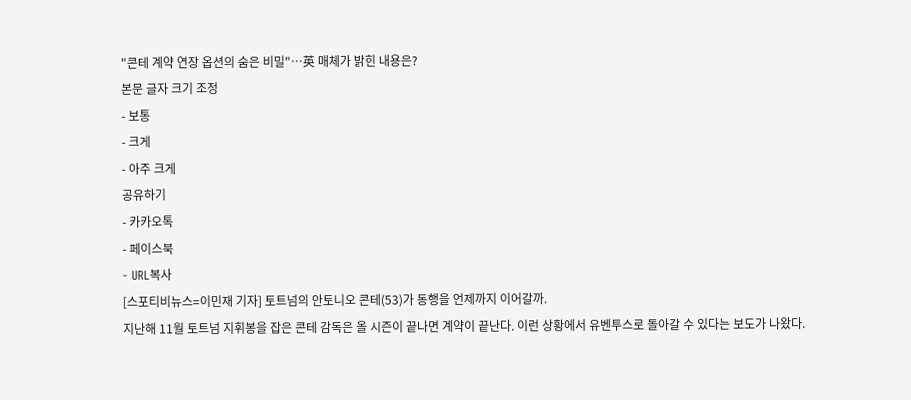"콘테 계약 연장 옵션의 숨은 비밀"…英 매체가 밝힌 내용은?
본문 글자 크기 조정
- 보통
- 크게
- 아주 크게
공유하기
- 카카오톡
- 페이스북
- URL복사
[스포티비뉴스=이민재 기자] 토트넘의 안토니오 콘테(53)가 동행을 언제까지 이어갈까.
지난해 11월 토트넘 지휘봉을 잡은 콘테 감독은 올 시즌이 끝나면 계약이 끝난다. 이런 상황에서 유벤투스로 돌아갈 수 있다는 보도가 나왔다.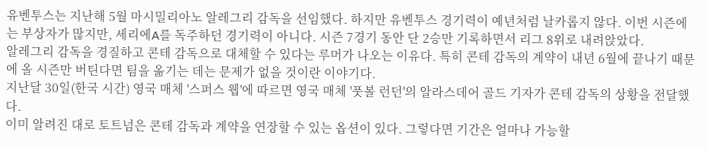유벤투스는 지난해 5월 마시밀리아노 알레그리 감독을 선임했다. 하지만 유벤투스 경기력이 예년처럼 날카롭지 않다. 이번 시즌에는 부상자가 많지만, 세리에A를 독주하던 경기력이 아니다. 시즌 7경기 동안 단 2승만 기록하면서 리그 8위로 내려앉았다.
알레그리 감독을 경질하고 콘테 감독으로 대체할 수 있다는 루머가 나오는 이유다. 특히 콘테 감독의 계약이 내년 6월에 끝나기 때문에 올 시즌만 버틴다면 팀을 옮기는 데는 문제가 없을 것이란 이야기다.
지난달 30일(한국 시간) 영국 매체 '스퍼스 웹'에 따르면 영국 매체 '풋볼 런던'의 알라스데어 골드 기자가 콘테 감독의 상황을 전달했다.
이미 알려진 대로 토트넘은 콘테 감독과 계약을 연장할 수 있는 옵션이 있다. 그렇다면 기간은 얼마나 가능할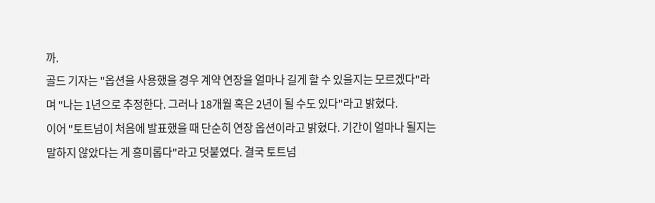까.
골드 기자는 "옵션을 사용했을 경우 계약 연장을 얼마나 길게 할 수 있을지는 모르겠다"라며 "나는 1년으로 추정한다. 그러나 18개월 혹은 2년이 될 수도 있다"라고 밝혔다.
이어 "토트넘이 처음에 발표했을 때 단순히 연장 옵션이라고 밝혔다. 기간이 얼마나 될지는 말하지 않았다는 게 흥미롭다"라고 덧붙였다. 결국 토트넘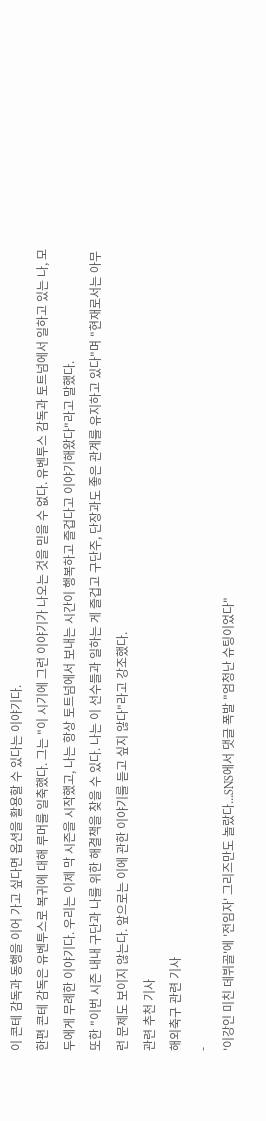이 콘테 감독과 동행을 이어 가고 싶다면 옵션을 활용할 수 있다는 이야기다.
한편 콘테 감독은 유벤투스로 복귀에 대해 루머를 일축했다. 그는 "이 시기에 그런 이야기가 나오는 것을 믿을 수 없다. 유벤투스 감독과 토트넘에서 일하고 있는 나, 모두에게 무례한 이야기다. 우리는 이제 막 시즌을 시작했고, 나는 항상 토트넘에서 보내는 시간이 행복하고 즐겁다고 이야기해왔다"라고 말했다.
또한 "이번 시즌 내내 구단과 나를 위한 해결책을 찾을 수 있다. 나는 이 선수들과 일하는 게 즐겁고 구단주, 단장과도 좋은 관계를 유지하고 있다"며 "현재로서는 아무런 문제도 보이지 않는다. 앞으로는 이에 관한 이야기를 듣고 싶지 않다"라고 강조했다.
관련 추천 기사
해외축구 관련 기사
-
'이강인 미친 데뷔골'에 '전임자' 그리즈만도 놀랐다...SNS에서 댓글 폭발 "엄청난 슈팅이었다"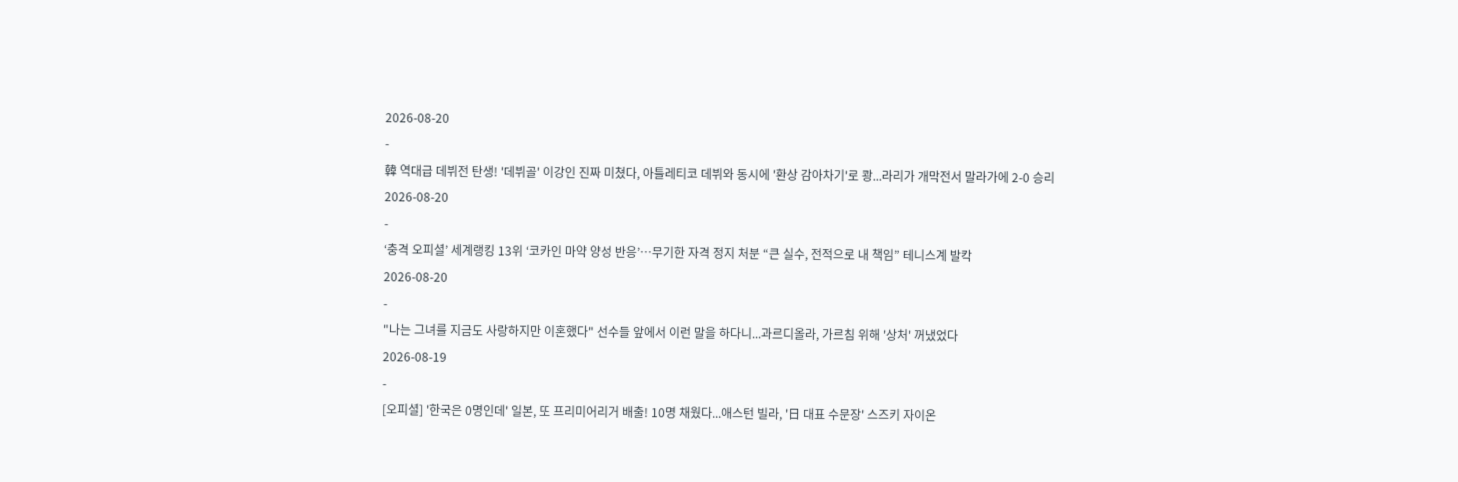2026-08-20
-
韓 역대급 데뷔전 탄생! '데뷔골' 이강인 진짜 미쳤다, 아틀레티코 데뷔와 동시에 '환상 감아차기'로 쾅...라리가 개막전서 말라가에 2-0 승리
2026-08-20
-
‘충격 오피셜’ 세계랭킹 13위 ‘코카인 마약 양성 반응’…무기한 자격 정지 처분 “큰 실수, 전적으로 내 책임” 테니스계 발칵
2026-08-20
-
"나는 그녀를 지금도 사랑하지만 이혼했다" 선수들 앞에서 이런 말을 하다니...과르디올라, 가르침 위해 '상처' 꺼냈었다
2026-08-19
-
[오피셜] '한국은 0명인데' 일본, 또 프리미어리거 배출! 10명 채웠다...애스턴 빌라, '日 대표 수문장' 스즈키 자이온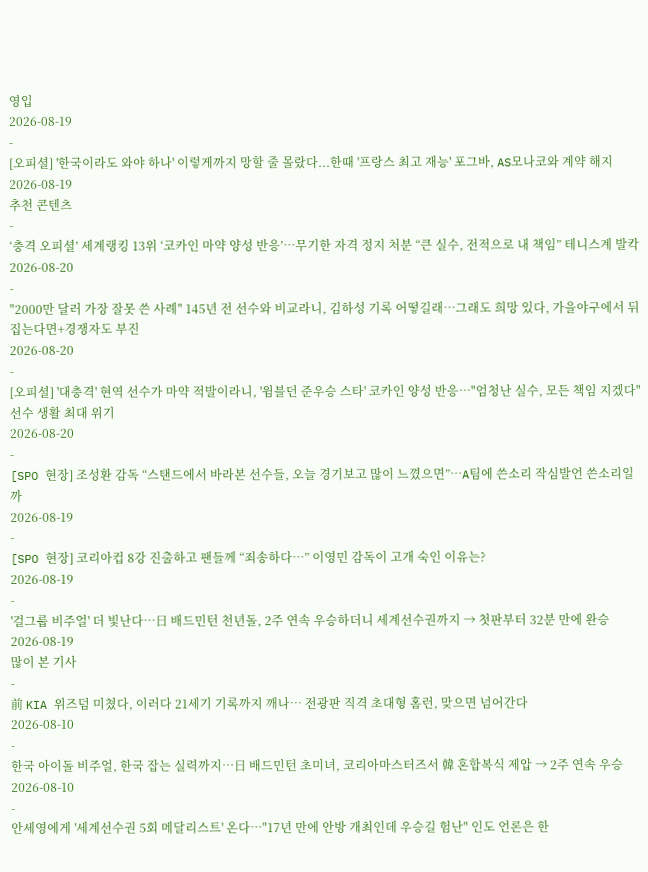영입
2026-08-19
-
[오피셜] '한국이라도 와야 하나' 이렇게까지 망할 줄 몰랐다...한때 '프랑스 최고 재능' 포그바, AS모나코와 계약 해지
2026-08-19
추천 콘텐츠
-
‘충격 오피셜’ 세계랭킹 13위 ‘코카인 마약 양성 반응’…무기한 자격 정지 처분 “큰 실수, 전적으로 내 책임” 테니스계 발칵
2026-08-20
-
"2000만 달러 가장 잘못 쓴 사례" 145년 전 선수와 비교라니, 김하성 기록 어떻길래…그래도 희망 있다, 가을야구에서 뒤집는다면+경쟁자도 부진
2026-08-20
-
[오피셜] '대충격' 현역 선수가 마약 적발이라니, '윔블던 준우승 스타' 코카인 양성 반응…"엄청난 실수, 모든 책임 지겠다" 선수 생활 최대 위기
2026-08-20
-
[SPO 현장] 조성환 감독 “스탠드에서 바라본 선수들, 오늘 경기보고 많이 느꼈으면”…A팀에 쓴소리 작심발언 쓴소리일까
2026-08-19
-
[SPO 현장] 코리아컵 8강 진출하고 팬들께 “죄송하다…” 이영민 감독이 고개 숙인 이유는?
2026-08-19
-
'걸그룹 비주얼' 더 빛난다…日 배드민턴 천년돌, 2주 연속 우승하더니 세계선수권까지 → 첫판부터 32분 만에 완승
2026-08-19
많이 본 기사
-
前 KIA 위즈덤 미쳤다, 이러다 21세기 기록까지 깨나… 전광판 직격 초대형 홈런, 맞으면 넘어간다
2026-08-10
-
한국 아이돌 비주얼, 한국 잡는 실력까지…日 배드민턴 초미녀, 코리아마스터즈서 韓 혼합복식 제압 → 2주 연속 우승
2026-08-10
-
안세영에게 '세계선수권 5회 메달리스트' 온다…"17년 만에 안방 개최인데 우승길 험난" 인도 언론은 한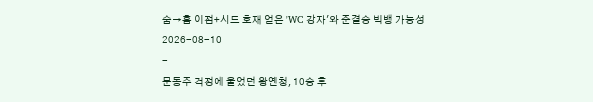숨→홈 이점+시드 호재 얻은 'WC 강자'와 준결승 빅뱅 가능성
2026-08-10
-
문동주 걱정에 울었던 왕옌청, 10승 후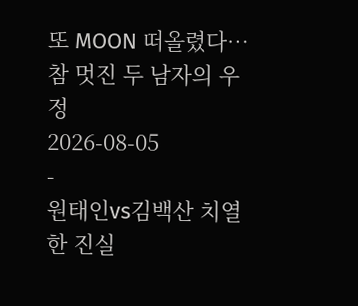또 MOON 떠올렸다…참 멋진 두 남자의 우정
2026-08-05
-
원태인vs김백산 치열한 진실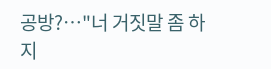공방?…"너 거짓말 좀 하지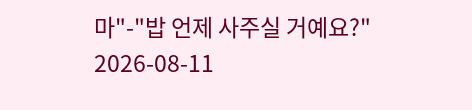마"-"밥 언제 사주실 거예요?"
2026-08-11